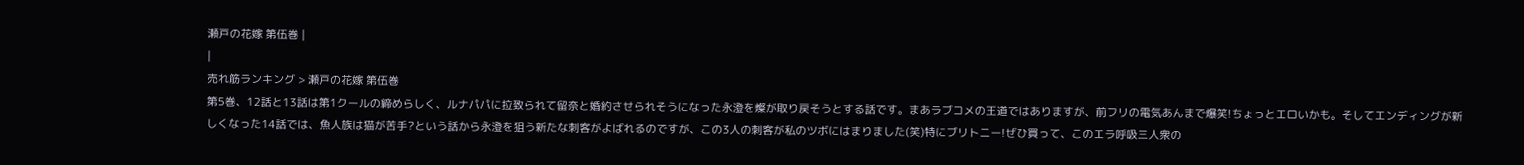瀬戸の花嫁 第伍巻 |
|
売れ筋ランキング > 瀬戸の花嫁 第伍巻
第5巻、12話と13話は第1クールの締めらしく、ルナパパに拉致られて留奈と婚約させられそうになった永澄を燦が取り戻そうとする話です。まあラブコメの王道ではありますが、前フリの電気あんまで爆笑!ちょっとエロいかも。そしてエンディングが新しくなった14話では、魚人族は猫が苦手?という話から永澄を狙う新たな刺客がよばれるのですが、この3人の刺客が私のツボにはまりました(笑)特にブリトニー!ぜひ買って、このエラ呼吸三人衆の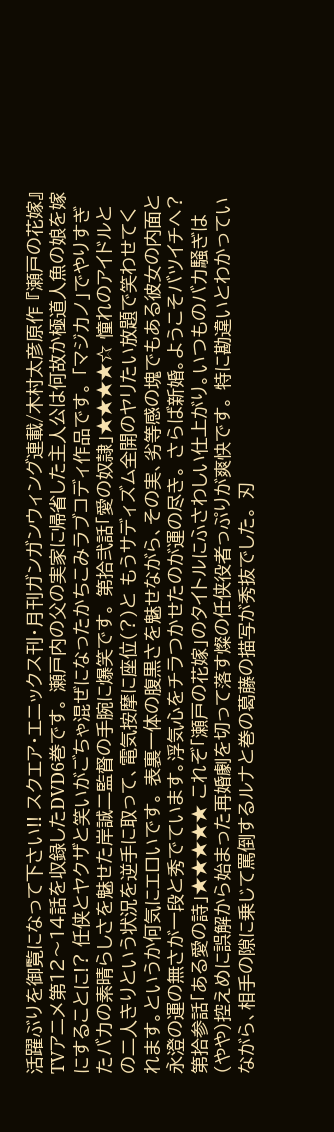活躍ぶりを御覧になって下さい!! スクエア・エニックス刊・月刊ガンガンウィング連載/木村太彦原作 『瀬戸の花嫁』TVアニメ第12〜14話を収録したDVD6巻です。 瀬戸内の父の実家に帰省した主人公は何故か極道人魚の娘を嫁にすることに!? 任侠とヤクザと笑いがごちゃ混ぜになったかちこみラブコディ作品です。 「マジカノ」でやりすぎたバカの素晴らしさを魅せた岸誠二監督の手腕に爆笑です。 第拾弐話「愛の奴隷」★★★★☆ 憧れのアイドルとの二人きりという状況を逆手に取って、電気按摩に座位(?)と もうサディズム全開のヤリたい放題で笑わせてくれます。というか何気にエロいです。 表裏一体の腹黒さを魅せながら、その実、劣等感の塊でもある彼女の内面と 永澄の運の無さが一段と秀でています。浮気心をチラつかせたのが運の尽き。 さらば新婚。ようこそバツイチへ? 第拾参話「ある愛の詩」★★★★★ これぞ「瀬戸の花嫁」のタイトルにふさわしい仕上がり。いつものバカ騒ぎは (やや)控えめに誤解から始まった再婚劇を切って落す燦の任侠役者っぷりが爽快です。 特に勘違いとわかっていながら、相手の隙に乗じて罵倒するルナと巻の葛藤の描写が秀抜でした。 刃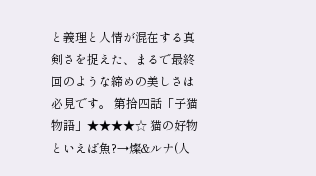と義理と人情が混在する真剣さを捉えた、まるで最終回のような締めの美しさは必見です。 第拾四話「子猫物語」★★★★☆ 猫の好物といえば魚?→燦&ルナ(人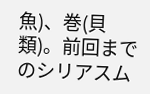魚)、巻(貝類)。前回までのシリアスム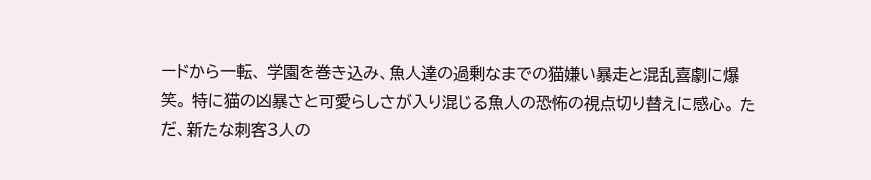ードから一転、 学園を巻き込み、魚人達の過剰なまでの猫嫌い暴走と混乱喜劇に爆笑。 特に猫の凶暴さと可愛らしさが入り混じる魚人の恐怖の視点切り替えに感心。 ただ、新たな刺客3人の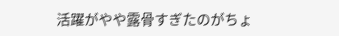活躍がやや露骨すぎたのがちょ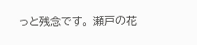っと残念です。 瀬戸の花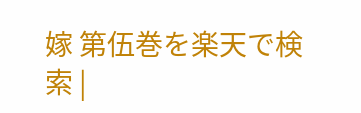嫁 第伍巻を楽天で検索 |